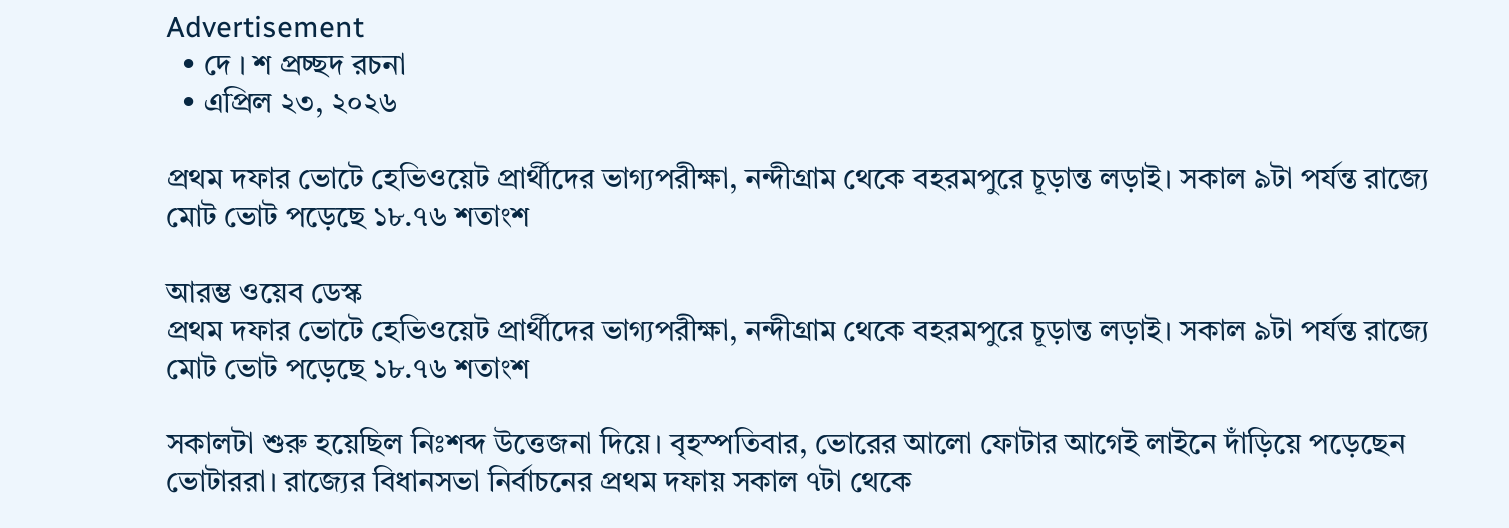Advertisement
  • দে । শ প্রচ্ছদ রচনা
  • এপ্রিল ২৩, ২০২৬

প্রথম দফার ভোটে হেভিওয়েট প্রার্থীদের ভাগ্যপরীক্ষা, নন্দীগ্রাম থেকে বহরমপুরে চূড়ান্ত লড়াই। সকাল ৯টা পর্যন্ত রাজ্যে মোট ভোট পড়েছে ১৮.৭৬ শতাংশ

আরম্ভ ওয়েব ডেস্ক
প্রথম দফার ভোটে হেভিওয়েট প্রার্থীদের ভাগ্যপরীক্ষা, নন্দীগ্রাম থেকে বহরমপুরে চূড়ান্ত লড়াই। সকাল ৯টা পর্যন্ত রাজ্যে মোট ভোট পড়েছে ১৮.৭৬ শতাংশ

সকালটা শুরু হয়েছিল নিঃশব্দ উত্তেজনা দিয়ে। বৃহস্পতিবার, ভোরের আলো ফোটার আগেই লাইনে দাঁড়িয়ে পড়েছেন ভোটাররা। রাজ্যের বিধানসভা নির্বাচনের প্রথম দফায় সকাল ৭টা থেকে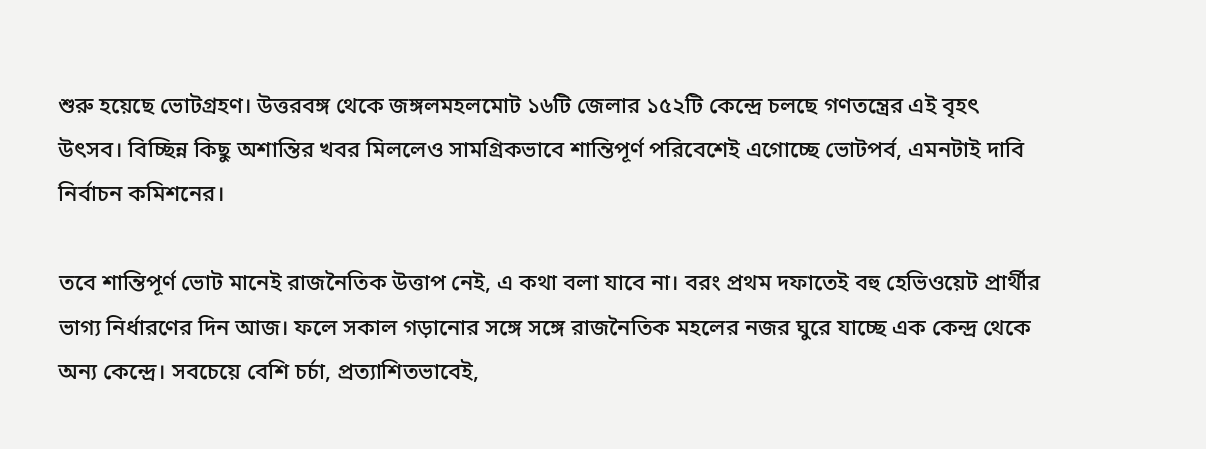শুরু হয়েছে ভোটগ্রহণ। উত্তরবঙ্গ থেকে জঙ্গলমহলমোট ১৬টি জেলার ১৫২টি কেন্দ্রে চলছে গণতন্ত্রের এই বৃহৎ উৎসব। বিচ্ছিন্ন কিছু অশান্তির খবর মিললেও সামগ্রিকভাবে শান্তিপূর্ণ পরিবেশেই এগোচ্ছে ভোটপর্ব, এমনটাই দাবি নির্বাচন কমিশনের।

তবে শান্তিপূর্ণ ভোট মানেই রাজনৈতিক উত্তাপ নেই, এ কথা বলা যাবে না। বরং প্রথম দফাতেই বহু হেভিওয়েট প্রার্থীর ভাগ্য নির্ধারণের দিন আজ। ফলে সকাল গড়ানোর সঙ্গে সঙ্গে রাজনৈতিক মহলের নজর ঘুরে যাচ্ছে এক কেন্দ্র থেকে অন্য কেন্দ্রে। সবচেয়ে বেশি চর্চা, প্রত্যাশিতভাবেই,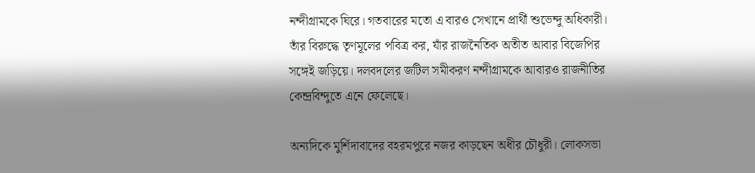নন্দীগ্রামকে ঘিরে। গতবারের মতো এ বারও সেখানে প্রার্থী শুভেন্দু অধিকারী। তাঁর বিরুদ্ধে তৃণমূলের পবিত্র কর, যাঁর রাজনৈতিক অতীত আবার বিজেপির সঙ্গেই জড়িয়ে। দলবদলের জটিল সমীকরণ নন্দীগ্রামকে আবারও রাজনীতির কেন্দ্রবিন্দুতে এনে ফেলেছে।

অন্যদিকে মুর্শিদাবাদের বহরমপুরে নজর কাড়ছেন অধীর চৌধুরী। লোকসভা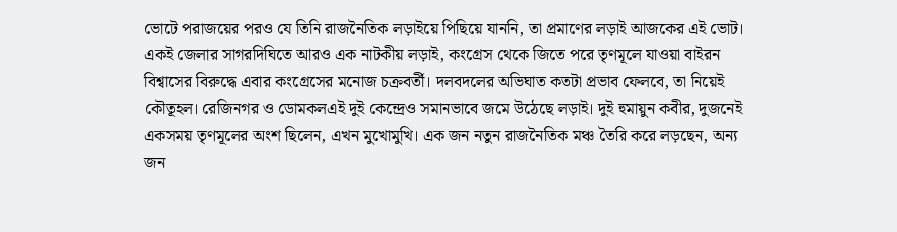ভোটে পরাজয়ের পরও যে তিনি রাজনৈতিক লড়াইয়ে পিছিয়ে যাননি, তা প্রমাণের লড়াই আজকের এই ভোট। একই জেলার সাগরদিঘিতে আরও এক নাটকীয় লড়াই, কংগ্রেস থেকে জিতে পরে তৃণমূলে যাওয়া বাইরন বিশ্বাসের বিরুদ্ধে এবার কংগ্রেসের মনোজ চক্রবর্তী। দলবদলের অভিঘাত কতটা প্রভাব ফেলবে, তা নিয়েই কৌতূহল। রেজিনগর ও ডোমকলএই দুই কেন্দ্রেও সমানভাবে জমে উঠেছে লড়াই। দুই হুমায়ুন কবীর, দুজনেই একসময় তৃণমূলের অংশ ছিলেন, এখন মুখোমুখি। এক জন নতুন রাজনৈতিক মঞ্চ তৈরি করে লড়ছেন, অন্য জন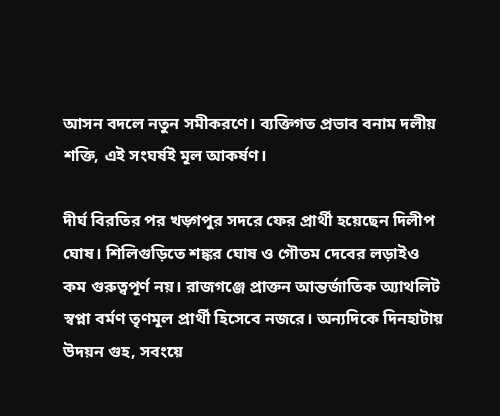আসন বদলে নতুন সমীকরণে। ব্যক্তিগত প্রভাব বনাম দলীয় শক্তি, এই সংঘর্ষই মূল আকর্ষণ।

দীর্ঘ বিরতির পর খড়্গপুর সদরে ফের প্রার্থী হয়েছেন দিলীপ ঘোষ। শিলিগুড়িতে শঙ্কর ঘোষ ও গৌতম দেবের লড়াইও কম গুরুত্বপূর্ণ নয়। রাজগঞ্জে প্রাক্তন আন্তর্জাতিক অ্যাথলিট স্বপ্না বর্মণ তৃণমূল প্রার্থী হিসেবে নজরে। অন্যদিকে দিনহাটায় উদয়ন গুহ, সবংয়ে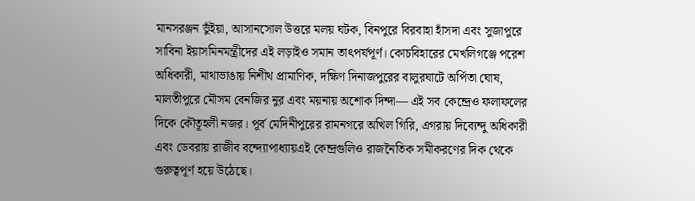মানসরঞ্জন ভুঁইয়া, আসানসোল উত্তরে মলয় ঘটক, বিনপুরে বিরবাহা হাঁসদা এবং সুজাপুরে সাবিনা ইয়াসমিনমন্ত্রীদের এই লড়াইও সমান তাৎপর্যপূর্ণ। কোচবিহারের মেখলিগঞ্জে পরেশ অধিকারী, মাথাভাঙায় নিশীথ প্রামাণিক, দক্ষিণ দিনাজপুরের বালুরঘাটে অর্পিতা ঘোষ, মালতীপুরে মৌসম বেনজির নুর এবং ময়নায় অশোক দিন্দা— এই সব কেন্দ্রেও ফলাফলের দিকে কৌতূহলী নজর। পূর্ব মেদিনীপুরের রামনগরে অখিল গিরি, এগরায় দিব্যেন্দু অধিকারী এবং ডেবরায় রাজীব বন্দ্যোপাধ্যায়এই কেন্দ্রগুলিও রাজনৈতিক সমীকরণের দিক থেকে গুরুত্বপূর্ণ হয়ে উঠেছে।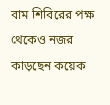বাম শিবিরের পক্ষ থেকেও নজর কাড়ছেন কয়েক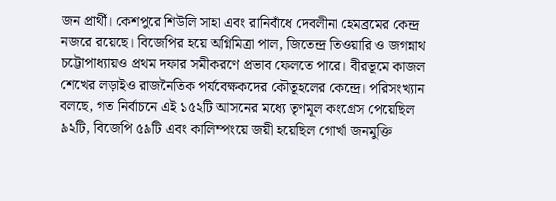জন প্রার্থী। কেশপুরে শিউলি সাহা এবং রানিবাঁধে দেবলীনা হেমব্রমের কেন্দ্র নজরে রয়েছে। বিজেপির হয়ে অগ্নিমিত্রা পাল, জিতেন্দ্র তিওয়ারি ও জগন্নাথ চট্টোপাধ্যায়ও প্রথম দফার সমীকরণে প্রভাব ফেলতে পারে। বীরভূমে কাজল শেখের লড়াইও রাজনৈতিক পর্যবেক্ষকদের কৌতূহলের কেন্দ্রে। পরিসংখ্যান বলছে, গত নির্বাচনে এই ১৫২টি আসনের মধ্যে তৃণমূল কংগ্রেস পেয়েছিল ৯২টি, বিজেপি ৫৯টি এবং কালিম্পংয়ে জয়ী হয়েছিল গোর্খা জনমুক্তি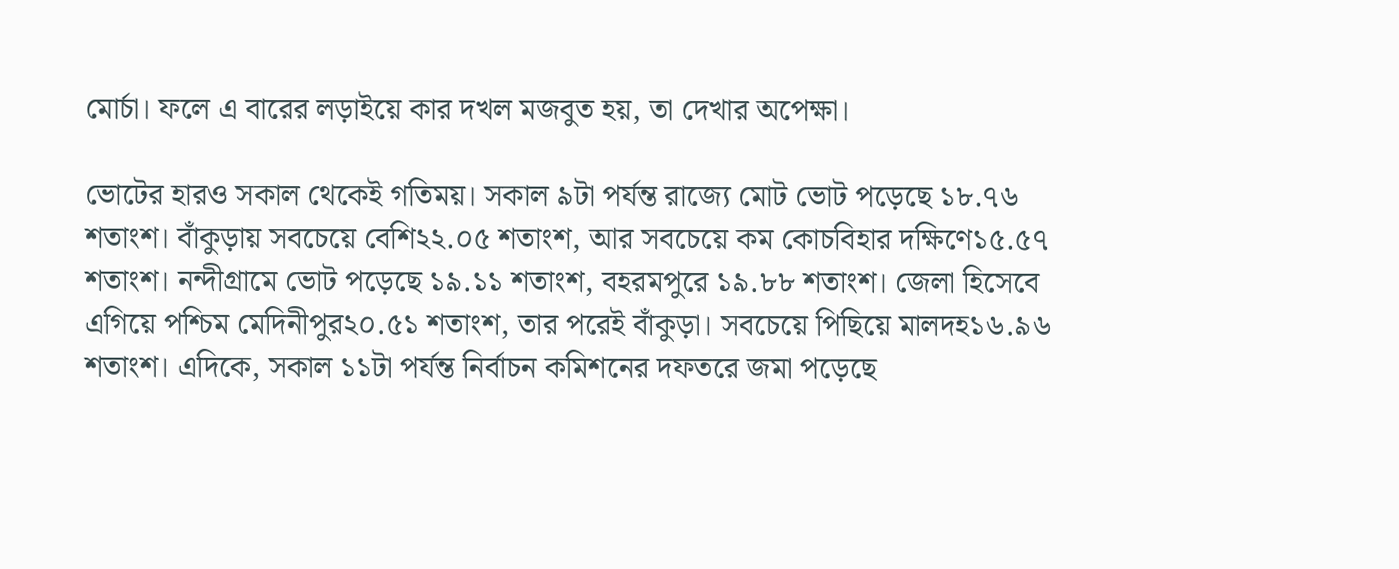মোর্চা। ফলে এ বারের লড়াইয়ে কার দখল মজবুত হয়, তা দেখার অপেক্ষা।

ভোটের হারও সকাল থেকেই গতিময়। সকাল ৯টা পর্যন্ত রাজ্যে মোট ভোট পড়েছে ১৮.৭৬ শতাংশ। বাঁকুড়ায় সবচেয়ে বেশি২২.০৫ শতাংশ, আর সবচেয়ে কম কোচবিহার দক্ষিণে১৫.৫৭ শতাংশ। নন্দীগ্রামে ভোট পড়েছে ১৯.১১ শতাংশ, বহরমপুরে ১৯.৮৮ শতাংশ। জেলা হিসেবে এগিয়ে পশ্চিম মেদিনীপুর২০.৫১ শতাংশ, তার পরেই বাঁকুড়া। সবচেয়ে পিছিয়ে মালদহ১৬.৯৬ শতাংশ। এদিকে, সকাল ১১টা পর্যন্ত নির্বাচন কমিশনের দফতরে জমা পড়েছে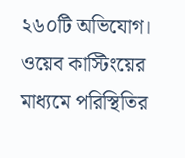২৬০টি অভিযোগ। ওয়েব কাস্টিংয়ের মাধ্যমে পরিস্থিতির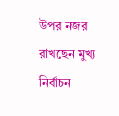উপর নজর রাখছেন মুখ্য নির্বাচন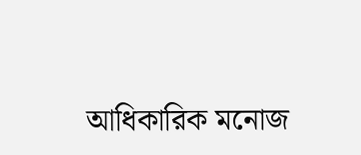আধিকারিক মনোজ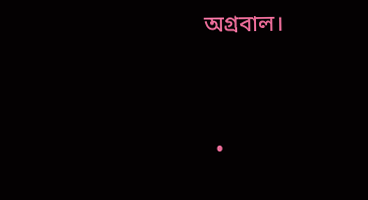অগ্রবাল।


  •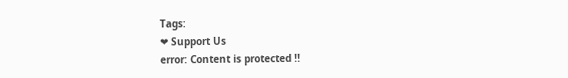Tags:
❤ Support Us
error: Content is protected !!